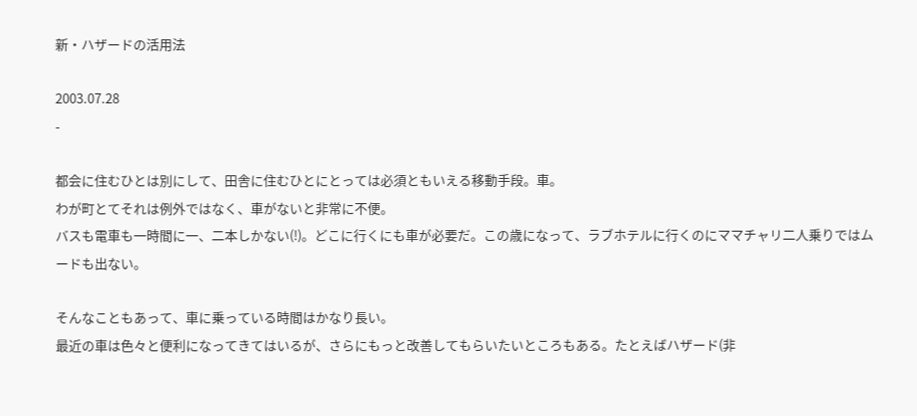新・ハザードの活用法

2003.07.28
-

都会に住むひとは別にして、田舎に住むひとにとっては必須ともいえる移動手段。車。
わが町とてそれは例外ではなく、車がないと非常に不便。
バスも電車も一時間に一、二本しかない(!)。どこに行くにも車が必要だ。この歳になって、ラブホテルに行くのにママチャリ二人乗りではムードも出ない。

そんなこともあって、車に乗っている時間はかなり長い。
最近の車は色々と便利になってきてはいるが、さらにもっと改善してもらいたいところもある。たとえばハザード(非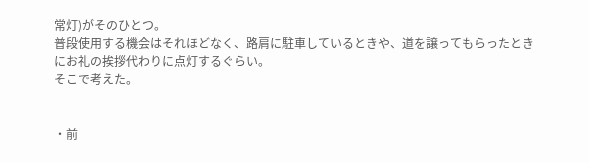常灯)がそのひとつ。
普段使用する機会はそれほどなく、路肩に駐車しているときや、道を譲ってもらったときにお礼の挨拶代わりに点灯するぐらい。
そこで考えた。


・前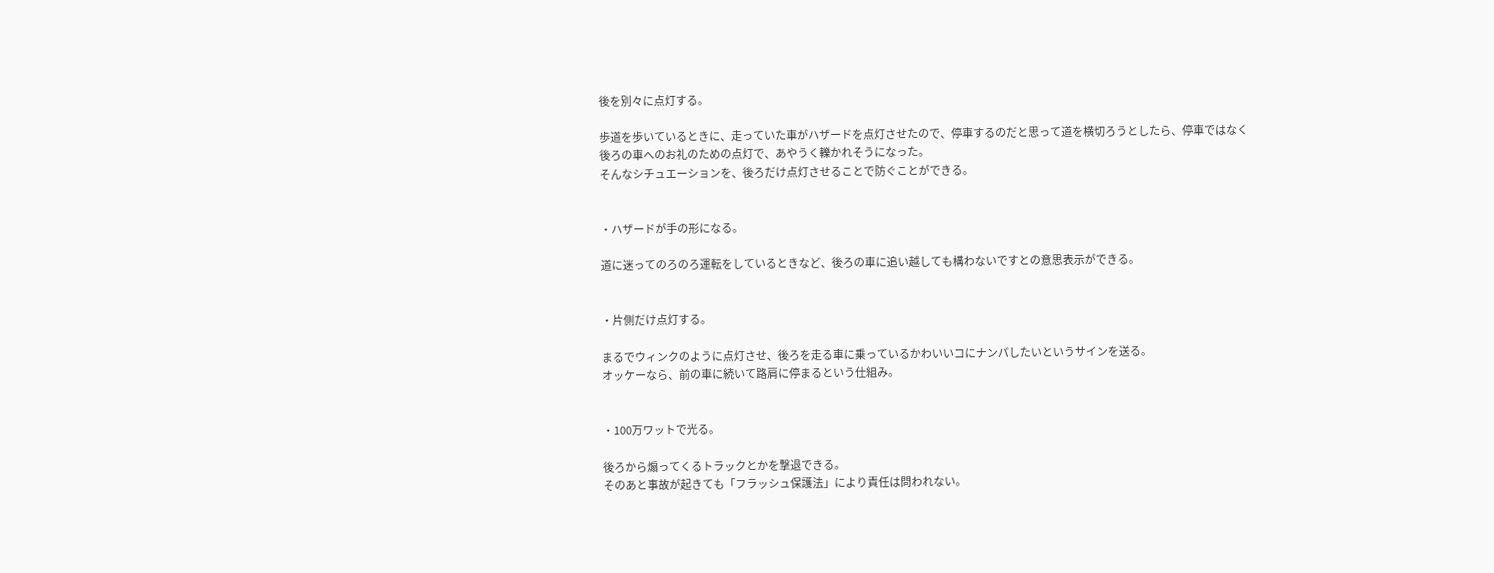後を別々に点灯する。

歩道を歩いているときに、走っていた車がハザードを点灯させたので、停車するのだと思って道を横切ろうとしたら、停車ではなく後ろの車へのお礼のための点灯で、あやうく轢かれそうになった。
そんなシチュエーションを、後ろだけ点灯させることで防ぐことができる。


・ハザードが手の形になる。

道に迷ってのろのろ運転をしているときなど、後ろの車に追い越しても構わないですとの意思表示ができる。


・片側だけ点灯する。

まるでウィンクのように点灯させ、後ろを走る車に乗っているかわいいコにナンパしたいというサインを送る。
オッケーなら、前の車に続いて路肩に停まるという仕組み。


・100万ワットで光る。

後ろから煽ってくるトラックとかを撃退できる。
そのあと事故が起きても「フラッシュ保護法」により責任は問われない。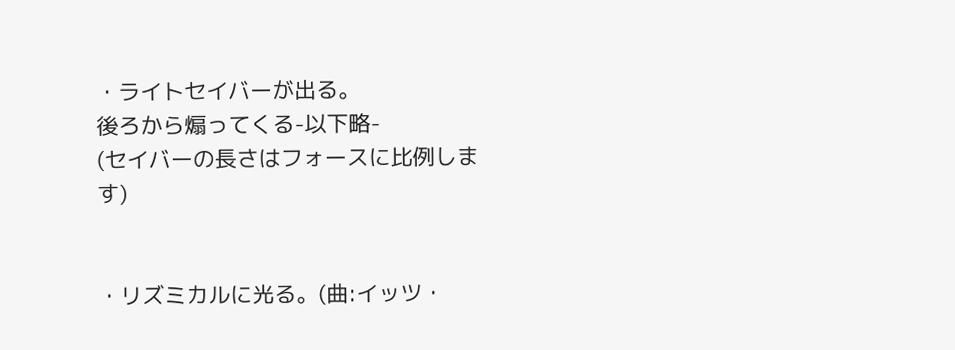・ライトセイバーが出る。
後ろから煽ってくる-以下略-
(セイバーの長さはフォースに比例します)


・リズミカルに光る。(曲:イッツ・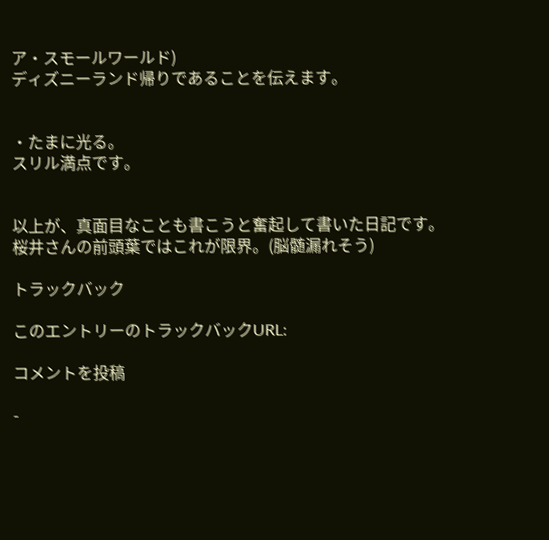ア・スモールワールド)
ディズニーランド帰りであることを伝えます。


・たまに光る。
スリル満点です。


以上が、真面目なことも書こうと奮起して書いた日記です。
桜井さんの前頭葉ではこれが限界。(脳髄漏れそう)

トラックバック

このエントリーのトラックバックURL:

コメントを投稿

-